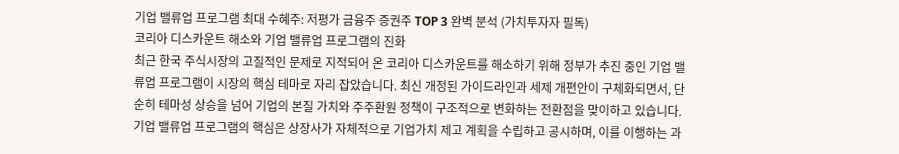기업 밸류업 프로그램 최대 수혜주: 저평가 금융주 증권주 TOP 3 완벽 분석 (가치투자자 필독)
코리아 디스카운트 해소와 기업 밸류업 프로그램의 진화
최근 한국 주식시장의 고질적인 문제로 지적되어 온 코리아 디스카운트를 해소하기 위해 정부가 추진 중인 기업 밸류업 프로그램이 시장의 핵심 테마로 자리 잡았습니다. 최신 개정된 가이드라인과 세제 개편안이 구체화되면서, 단순히 테마성 상승을 넘어 기업의 본질 가치와 주주환원 정책이 구조적으로 변화하는 전환점을 맞이하고 있습니다.
기업 밸류업 프로그램의 핵심은 상장사가 자체적으로 기업가치 제고 계획을 수립하고 공시하며, 이를 이행하는 과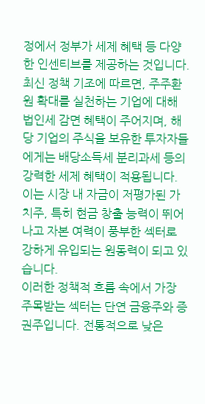정에서 정부가 세제 혜택 등 다양한 인센티브를 제공하는 것입니다. 최신 정책 기조에 따르면, 주주환원 확대를 실천하는 기업에 대해 법인세 감면 혜택이 주어지며, 해당 기업의 주식을 보유한 투자자들에게는 배당소득세 분리과세 등의 강력한 세제 혜택이 적용됩니다. 이는 시장 내 자금이 저평가된 가치주, 특히 현금 창출 능력이 뛰어나고 자본 여력이 풍부한 섹터로 강하게 유입되는 원동력이 되고 있습니다.
이러한 정책적 흐름 속에서 가장 주목받는 섹터는 단연 금융주와 증권주입니다. 전통적으로 낮은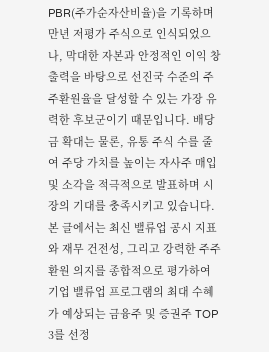PBR(주가순자산비율)을 기록하며 만년 저평가 주식으로 인식되었으나, 막대한 자본과 안정적인 이익 창출력을 바탕으로 선진국 수준의 주주환원율을 달성할 수 있는 가장 유력한 후보군이기 때문입니다. 배당금 확대는 물론, 유통 주식 수를 줄여 주당 가치를 높이는 자사주 매입 및 소각을 적극적으로 발표하며 시장의 기대를 충족시키고 있습니다.
본 글에서는 최신 밸류업 공시 지표와 재무 건전성, 그리고 강력한 주주환원 의지를 종합적으로 평가하여 기업 밸류업 프로그램의 최대 수혜가 예상되는 금융주 및 증권주 TOP 3를 선정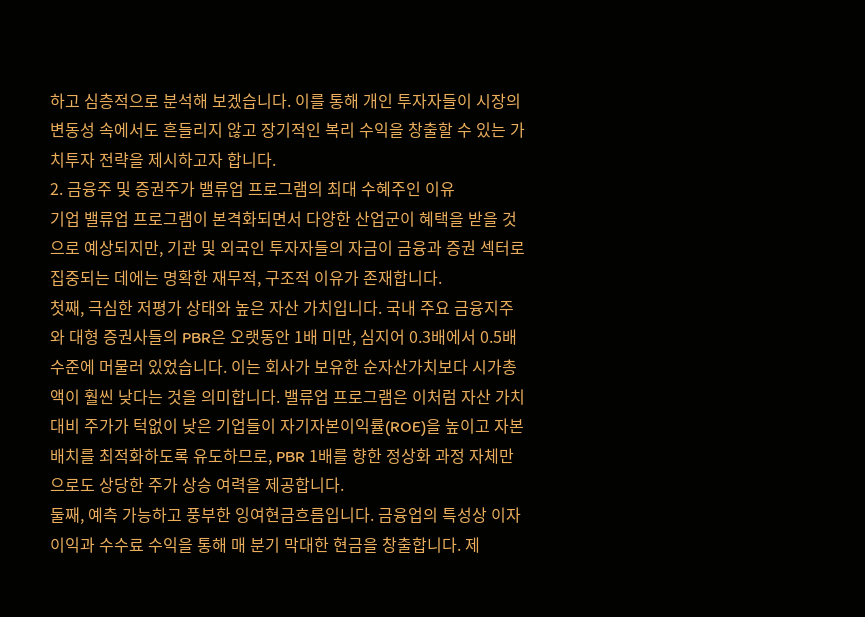하고 심층적으로 분석해 보겠습니다. 이를 통해 개인 투자자들이 시장의 변동성 속에서도 흔들리지 않고 장기적인 복리 수익을 창출할 수 있는 가치투자 전략을 제시하고자 합니다.
2. 금융주 및 증권주가 밸류업 프로그램의 최대 수혜주인 이유
기업 밸류업 프로그램이 본격화되면서 다양한 산업군이 혜택을 받을 것으로 예상되지만, 기관 및 외국인 투자자들의 자금이 금융과 증권 섹터로 집중되는 데에는 명확한 재무적, 구조적 이유가 존재합니다.
첫째, 극심한 저평가 상태와 높은 자산 가치입니다. 국내 주요 금융지주와 대형 증권사들의 PBR은 오랫동안 1배 미만, 심지어 0.3배에서 0.5배 수준에 머물러 있었습니다. 이는 회사가 보유한 순자산가치보다 시가총액이 훨씬 낮다는 것을 의미합니다. 밸류업 프로그램은 이처럼 자산 가치 대비 주가가 턱없이 낮은 기업들이 자기자본이익률(ROE)을 높이고 자본 배치를 최적화하도록 유도하므로, PBR 1배를 향한 정상화 과정 자체만으로도 상당한 주가 상승 여력을 제공합니다.
둘째, 예측 가능하고 풍부한 잉여현금흐름입니다. 금융업의 특성상 이자 이익과 수수료 수익을 통해 매 분기 막대한 현금을 창출합니다. 제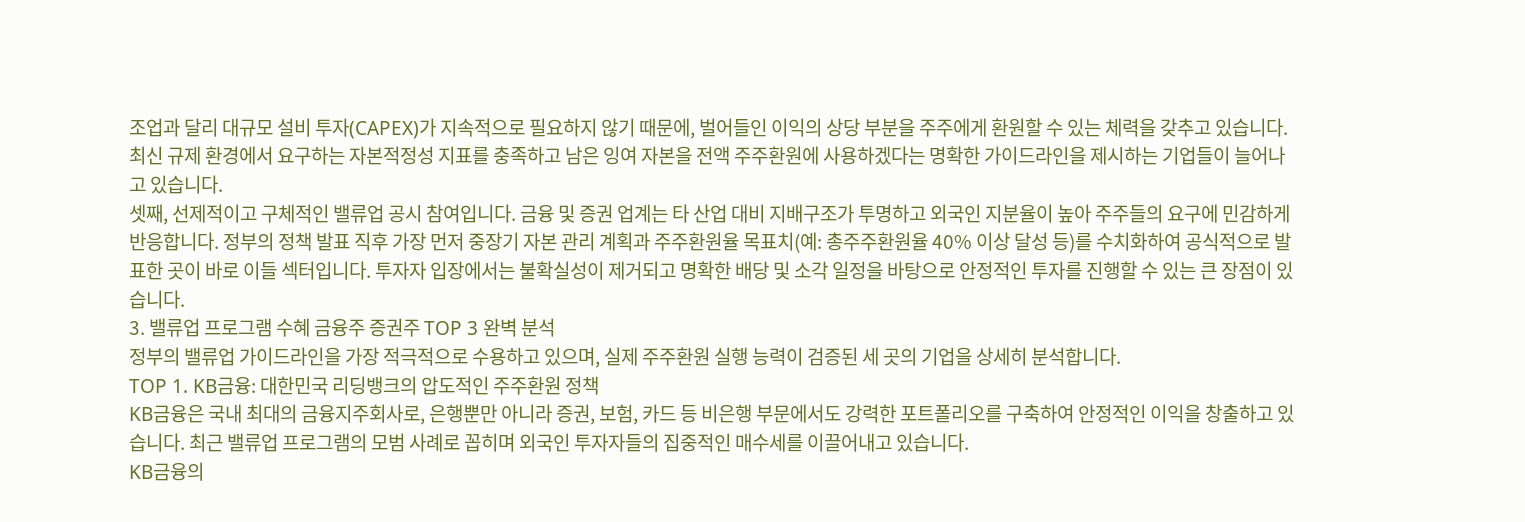조업과 달리 대규모 설비 투자(CAPEX)가 지속적으로 필요하지 않기 때문에, 벌어들인 이익의 상당 부분을 주주에게 환원할 수 있는 체력을 갖추고 있습니다. 최신 규제 환경에서 요구하는 자본적정성 지표를 충족하고 남은 잉여 자본을 전액 주주환원에 사용하겠다는 명확한 가이드라인을 제시하는 기업들이 늘어나고 있습니다.
셋째, 선제적이고 구체적인 밸류업 공시 참여입니다. 금융 및 증권 업계는 타 산업 대비 지배구조가 투명하고 외국인 지분율이 높아 주주들의 요구에 민감하게 반응합니다. 정부의 정책 발표 직후 가장 먼저 중장기 자본 관리 계획과 주주환원율 목표치(예: 총주주환원율 40% 이상 달성 등)를 수치화하여 공식적으로 발표한 곳이 바로 이들 섹터입니다. 투자자 입장에서는 불확실성이 제거되고 명확한 배당 및 소각 일정을 바탕으로 안정적인 투자를 진행할 수 있는 큰 장점이 있습니다.
3. 밸류업 프로그램 수혜 금융주 증권주 TOP 3 완벽 분석
정부의 밸류업 가이드라인을 가장 적극적으로 수용하고 있으며, 실제 주주환원 실행 능력이 검증된 세 곳의 기업을 상세히 분석합니다.
TOP 1. KB금융: 대한민국 리딩뱅크의 압도적인 주주환원 정책
KB금융은 국내 최대의 금융지주회사로, 은행뿐만 아니라 증권, 보험, 카드 등 비은행 부문에서도 강력한 포트폴리오를 구축하여 안정적인 이익을 창출하고 있습니다. 최근 밸류업 프로그램의 모범 사례로 꼽히며 외국인 투자자들의 집중적인 매수세를 이끌어내고 있습니다.
KB금융의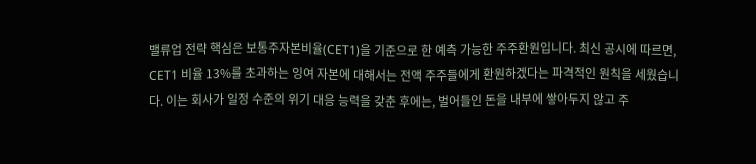밸류업 전략 핵심은 보통주자본비율(CET1)을 기준으로 한 예측 가능한 주주환원입니다. 최신 공시에 따르면, CET1 비율 13%를 초과하는 잉여 자본에 대해서는 전액 주주들에게 환원하겠다는 파격적인 원칙을 세웠습니다. 이는 회사가 일정 수준의 위기 대응 능력을 갖춘 후에는, 벌어들인 돈을 내부에 쌓아두지 않고 주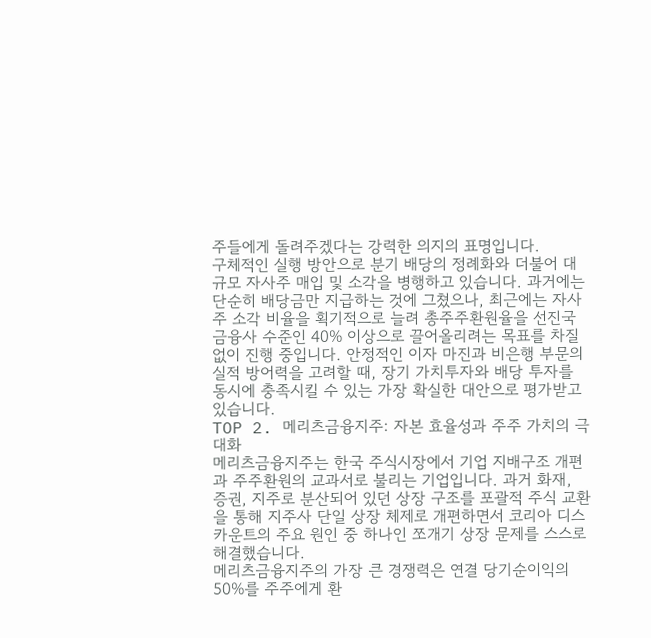주들에게 돌려주겠다는 강력한 의지의 표명입니다.
구체적인 실행 방안으로 분기 배당의 정례화와 더불어 대규모 자사주 매입 및 소각을 병행하고 있습니다. 과거에는 단순히 배당금만 지급하는 것에 그쳤으나, 최근에는 자사주 소각 비율을 획기적으로 늘려 총주주환원율을 선진국 금융사 수준인 40% 이상으로 끌어올리려는 목표를 차질 없이 진행 중입니다. 안정적인 이자 마진과 비은행 부문의 실적 방어력을 고려할 때, 장기 가치투자와 배당 투자를 동시에 충족시킬 수 있는 가장 확실한 대안으로 평가받고 있습니다.
TOP 2. 메리츠금융지주: 자본 효율성과 주주 가치의 극대화
메리츠금융지주는 한국 주식시장에서 기업 지배구조 개편과 주주환원의 교과서로 불리는 기업입니다. 과거 화재, 증권, 지주로 분산되어 있던 상장 구조를 포괄적 주식 교환을 통해 지주사 단일 상장 체제로 개편하면서 코리아 디스카운트의 주요 원인 중 하나인 쪼개기 상장 문제를 스스로 해결했습니다.
메리츠금융지주의 가장 큰 경쟁력은 연결 당기순이익의 50%를 주주에게 환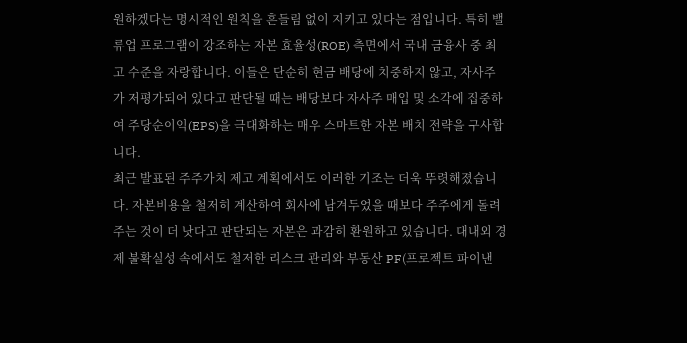원하겠다는 명시적인 원칙을 흔들림 없이 지키고 있다는 점입니다. 특히 밸류업 프로그램이 강조하는 자본 효율성(ROE) 측면에서 국내 금융사 중 최고 수준을 자랑합니다. 이들은 단순히 현금 배당에 치중하지 않고, 자사주가 저평가되어 있다고 판단될 때는 배당보다 자사주 매입 및 소각에 집중하여 주당순이익(EPS)을 극대화하는 매우 스마트한 자본 배치 전략을 구사합니다.
최근 발표된 주주가치 제고 계획에서도 이러한 기조는 더욱 뚜렷해졌습니다. 자본비용을 철저히 계산하여 회사에 남겨두었을 때보다 주주에게 돌려주는 것이 더 낫다고 판단되는 자본은 과감히 환원하고 있습니다. 대내외 경제 불확실성 속에서도 철저한 리스크 관리와 부동산 PF(프로젝트 파이낸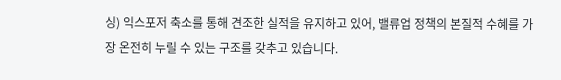싱) 익스포저 축소를 통해 견조한 실적을 유지하고 있어, 밸류업 정책의 본질적 수혜를 가장 온전히 누릴 수 있는 구조를 갖추고 있습니다.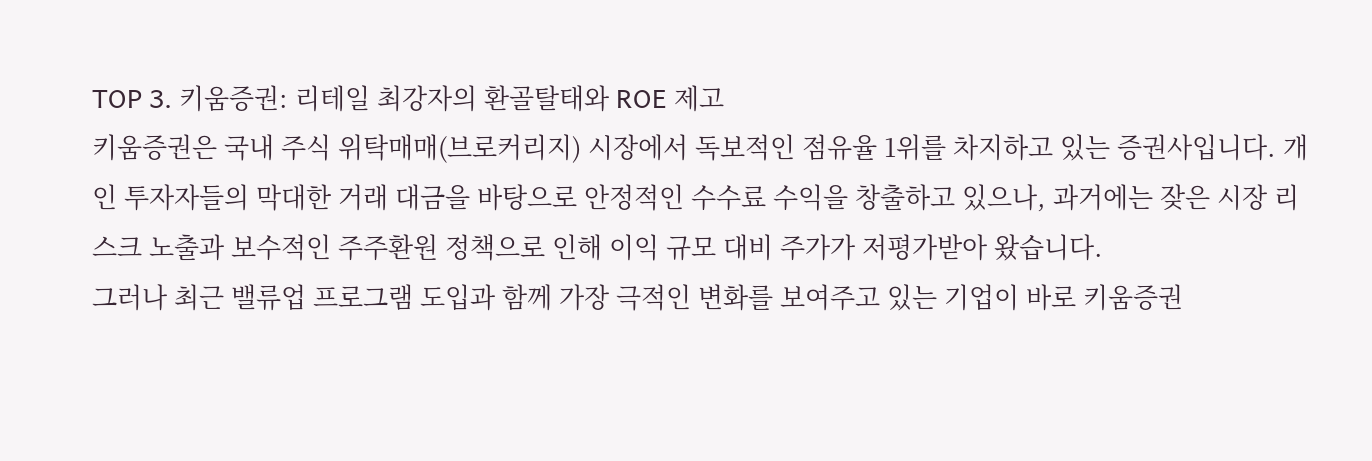TOP 3. 키움증권: 리테일 최강자의 환골탈태와 ROE 제고
키움증권은 국내 주식 위탁매매(브로커리지) 시장에서 독보적인 점유율 1위를 차지하고 있는 증권사입니다. 개인 투자자들의 막대한 거래 대금을 바탕으로 안정적인 수수료 수익을 창출하고 있으나, 과거에는 잦은 시장 리스크 노출과 보수적인 주주환원 정책으로 인해 이익 규모 대비 주가가 저평가받아 왔습니다.
그러나 최근 밸류업 프로그램 도입과 함께 가장 극적인 변화를 보여주고 있는 기업이 바로 키움증권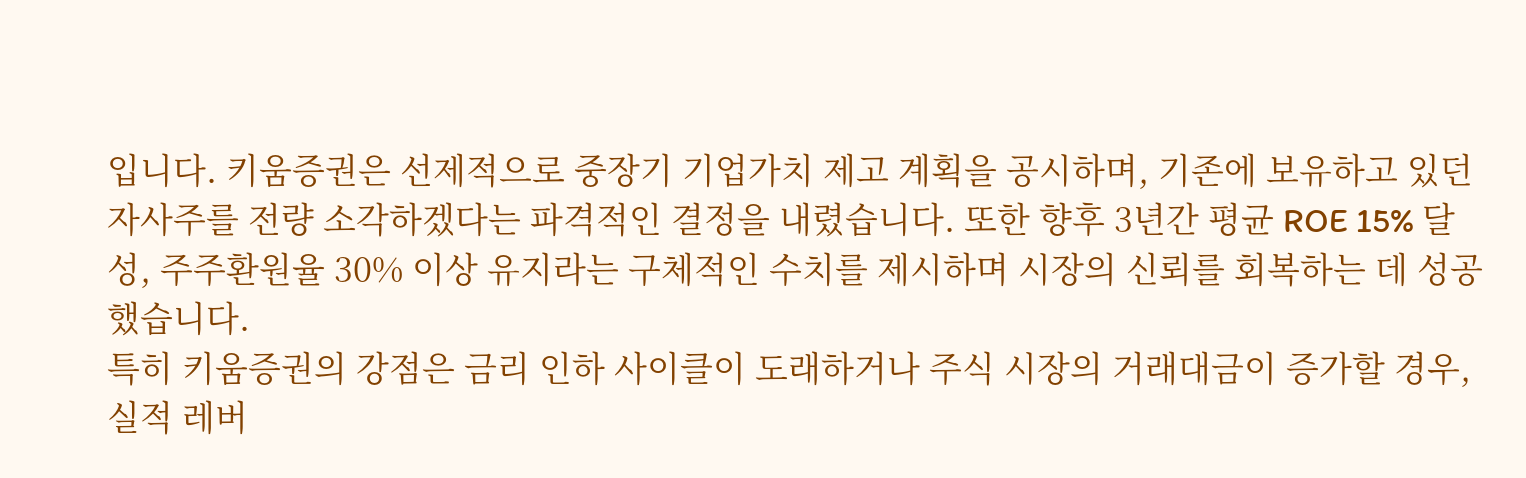입니다. 키움증권은 선제적으로 중장기 기업가치 제고 계획을 공시하며, 기존에 보유하고 있던 자사주를 전량 소각하겠다는 파격적인 결정을 내렸습니다. 또한 향후 3년간 평균 ROE 15% 달성, 주주환원율 30% 이상 유지라는 구체적인 수치를 제시하며 시장의 신뢰를 회복하는 데 성공했습니다.
특히 키움증권의 강점은 금리 인하 사이클이 도래하거나 주식 시장의 거래대금이 증가할 경우, 실적 레버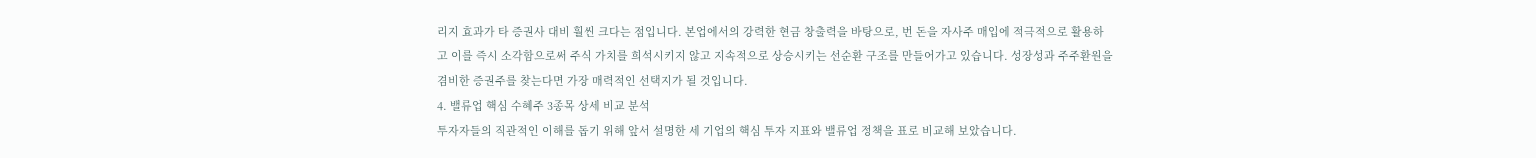리지 효과가 타 증권사 대비 훨씬 크다는 점입니다. 본업에서의 강력한 현금 창출력을 바탕으로, 번 돈을 자사주 매입에 적극적으로 활용하고 이를 즉시 소각함으로써 주식 가치를 희석시키지 않고 지속적으로 상승시키는 선순환 구조를 만들어가고 있습니다. 성장성과 주주환원을 겸비한 증권주를 찾는다면 가장 매력적인 선택지가 될 것입니다.
4. 밸류업 핵심 수혜주 3종목 상세 비교 분석
투자자들의 직관적인 이해를 돕기 위해 앞서 설명한 세 기업의 핵심 투자 지표와 밸류업 정책을 표로 비교해 보았습니다.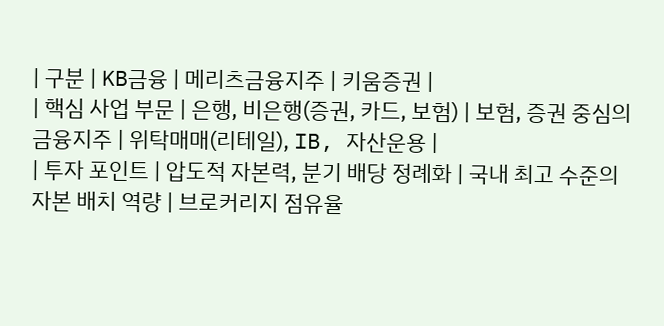| 구분 | KB금융 | 메리츠금융지주 | 키움증권 |
| 핵심 사업 부문 | 은행, 비은행(증권, 카드, 보험) | 보험, 증권 중심의 금융지주 | 위탁매매(리테일), IB, 자산운용 |
| 투자 포인트 | 압도적 자본력, 분기 배당 정례화 | 국내 최고 수준의 자본 배치 역량 | 브로커리지 점유율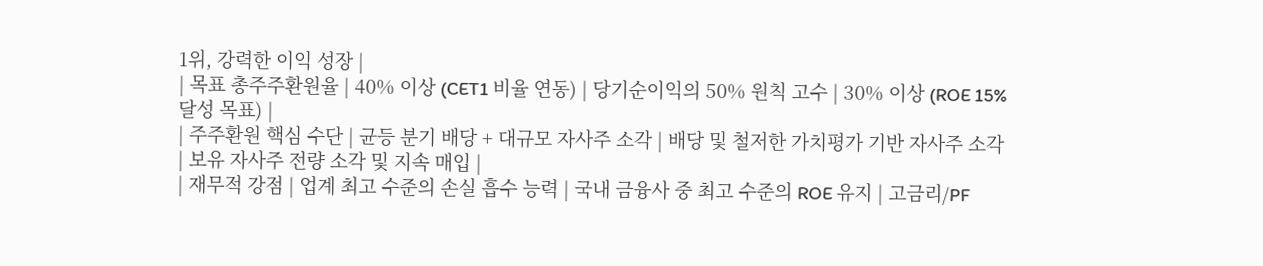1위, 강력한 이익 성장 |
| 목표 총주주환원율 | 40% 이상 (CET1 비율 연동) | 당기순이익의 50% 원칙 고수 | 30% 이상 (ROE 15% 달성 목표) |
| 주주환원 핵심 수단 | 균등 분기 배당 + 대규모 자사주 소각 | 배당 및 철저한 가치평가 기반 자사주 소각 | 보유 자사주 전량 소각 및 지속 매입 |
| 재무적 강점 | 업계 최고 수준의 손실 흡수 능력 | 국내 금융사 중 최고 수준의 ROE 유지 | 고금리/PF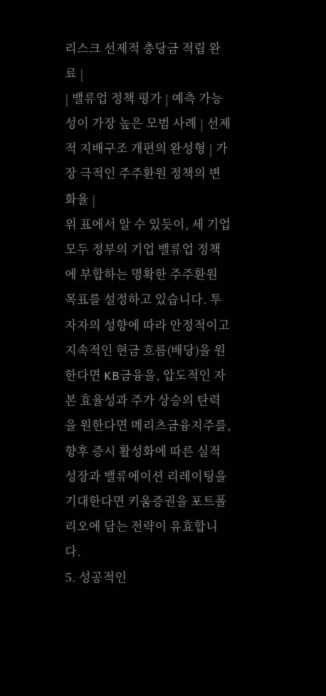리스크 선제적 충당금 적립 완료 |
| 밸류업 정책 평가 | 예측 가능성이 가장 높은 모범 사례 | 선제적 지배구조 개편의 완성형 | 가장 극적인 주주환원 정책의 변화율 |
위 표에서 알 수 있듯이, 세 기업 모두 정부의 기업 밸류업 정책에 부합하는 명확한 주주환원 목표를 설정하고 있습니다. 투자자의 성향에 따라 안정적이고 지속적인 현금 흐름(배당)을 원한다면 KB금융을, 압도적인 자본 효율성과 주가 상승의 탄력을 원한다면 메리츠금융지주를, 향후 증시 활성화에 따른 실적 성장과 밸류에이션 리레이팅을 기대한다면 키움증권을 포트폴리오에 담는 전략이 유효합니다.
5. 성공적인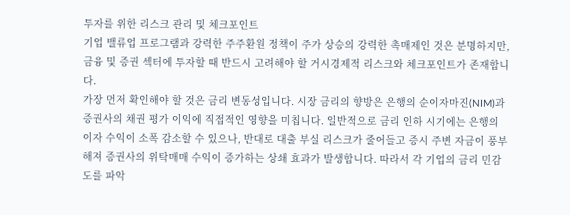투자를 위한 리스크 관리 및 체크포인트
기업 밸류업 프로그램과 강력한 주주환원 정책이 주가 상승의 강력한 촉매제인 것은 분명하지만, 금융 및 증권 섹터에 투자할 때 반드시 고려해야 할 거시경제적 리스크와 체크포인트가 존재합니다.
가장 먼저 확인해야 할 것은 금리 변동성입니다. 시장 금리의 향방은 은행의 순이자마진(NIM)과 증권사의 채권 평가 이익에 직접적인 영향을 미칩니다. 일반적으로 금리 인하 시기에는 은행의 이자 수익이 소폭 감소할 수 있으나, 반대로 대출 부실 리스크가 줄어들고 증시 주변 자금이 풍부해져 증권사의 위탁매매 수익이 증가하는 상쇄 효과가 발생합니다. 따라서 각 기업의 금리 민감도를 파악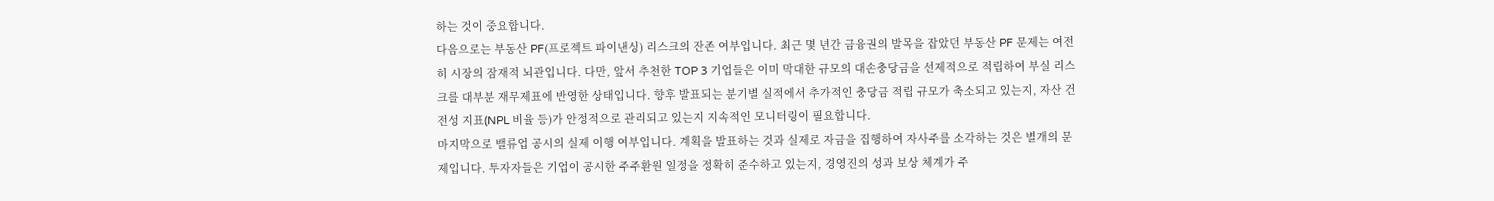하는 것이 중요합니다.
다음으로는 부동산 PF(프로젝트 파이낸싱) 리스크의 잔존 여부입니다. 최근 몇 년간 금융권의 발목을 잡았던 부동산 PF 문제는 여전히 시장의 잠재적 뇌관입니다. 다만, 앞서 추천한 TOP 3 기업들은 이미 막대한 규모의 대손충당금을 선제적으로 적립하여 부실 리스크를 대부분 재무제표에 반영한 상태입니다. 향후 발표되는 분기별 실적에서 추가적인 충당금 적립 규모가 축소되고 있는지, 자산 건전성 지표(NPL 비율 등)가 안정적으로 관리되고 있는지 지속적인 모니터링이 필요합니다.
마지막으로 밸류업 공시의 실제 이행 여부입니다. 계획을 발표하는 것과 실제로 자금을 집행하여 자사주를 소각하는 것은 별개의 문제입니다. 투자자들은 기업이 공시한 주주환원 일정을 정확히 준수하고 있는지, 경영진의 성과 보상 체계가 주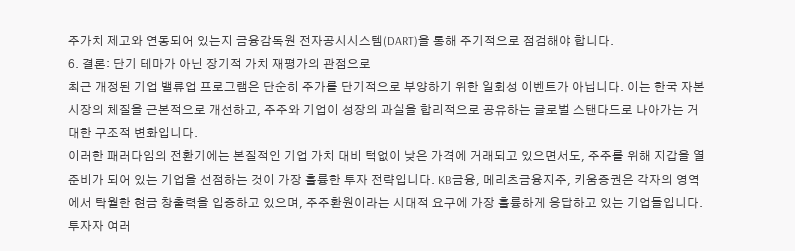주가치 제고와 연동되어 있는지 금융감독원 전자공시시스템(DART)을 통해 주기적으로 점검해야 합니다.
6. 결론: 단기 테마가 아닌 장기적 가치 재평가의 관점으로
최근 개정된 기업 밸류업 프로그램은 단순히 주가를 단기적으로 부양하기 위한 일회성 이벤트가 아닙니다. 이는 한국 자본시장의 체질을 근본적으로 개선하고, 주주와 기업이 성장의 과실을 합리적으로 공유하는 글로벌 스탠다드로 나아가는 거대한 구조적 변화입니다.
이러한 패러다임의 전환기에는 본질적인 기업 가치 대비 턱없이 낮은 가격에 거래되고 있으면서도, 주주를 위해 지갑을 열 준비가 되어 있는 기업을 선점하는 것이 가장 훌륭한 투자 전략입니다. KB금융, 메리츠금융지주, 키움증권은 각자의 영역에서 탁월한 현금 창출력을 입증하고 있으며, 주주환원이라는 시대적 요구에 가장 훌륭하게 응답하고 있는 기업들입니다.
투자자 여러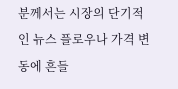분께서는 시장의 단기적인 뉴스 플로우나 가격 변동에 흔들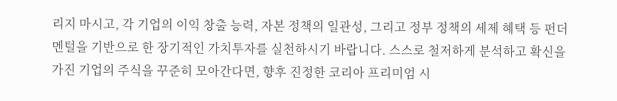리지 마시고, 각 기업의 이익 창출 능력, 자본 정책의 일관성, 그리고 정부 정책의 세제 혜택 등 펀더멘털을 기반으로 한 장기적인 가치투자를 실천하시기 바랍니다. 스스로 철저하게 분석하고 확신을 가진 기업의 주식을 꾸준히 모아간다면, 향후 진정한 코리아 프리미엄 시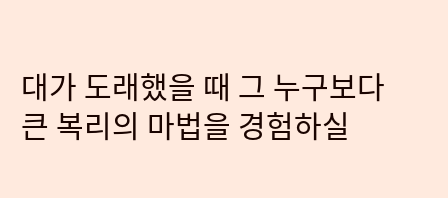대가 도래했을 때 그 누구보다 큰 복리의 마법을 경험하실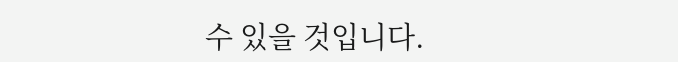수 있을 것입니다.